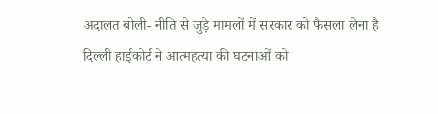अदालत बोली- नीति से जुड़े मामलों में सरकार को फैसला लेना है
दिल्ली हाईकोर्ट ने आत्महत्या की घटनाओं को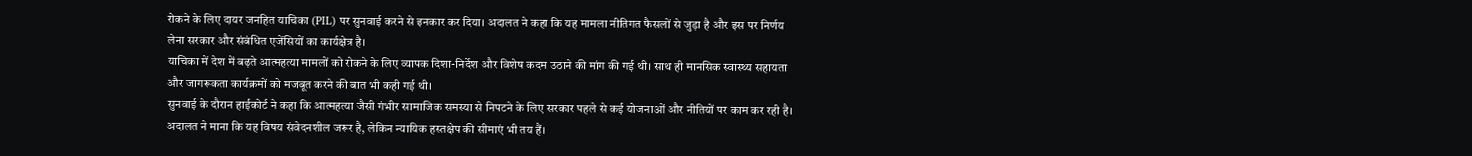रोकने के लिए दायर जनहित याचिका (PIL) पर सुनवाई करने से इनकार कर दिया। अदालत ने कहा कि यह मामला नीतिगत फैसलों से जुड़ा है और इस पर निर्णय लेना सरकार और संबंधित एजेंसियों का कार्यक्षेत्र है।
याचिका में देश में बढ़ते आत्महत्या मामलों को रोकने के लिए व्यापक दिशा-निर्देश और विशेष कदम उठाने की मांग की गई थी। साथ ही मानसिक स्वास्थ्य सहायता और जागरूकता कार्यक्रमों को मजबूत करने की बात भी कही गई थी।
सुनवाई के दौरान हाईकोर्ट ने कहा कि आत्महत्या जैसी गंभीर सामाजिक समस्या से निपटने के लिए सरकार पहले से कई योजनाओं और नीतियों पर काम कर रही है। अदालत ने माना कि यह विषय संवेदनशील जरूर है, लेकिन न्यायिक हस्तक्षेप की सीमाएं भी तय हैं।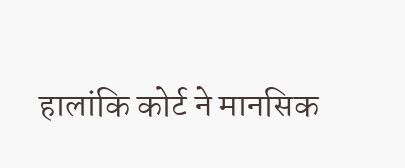हालांकि कोर्ट ने मानसिक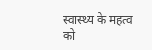स्वास्थ्य के महत्व को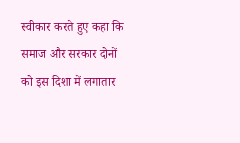स्वीकार करते हुए कहा कि समाज और सरकार दोनों को इस दिशा में लगातार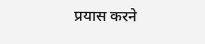प्रयास करने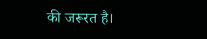की जरूरत है।